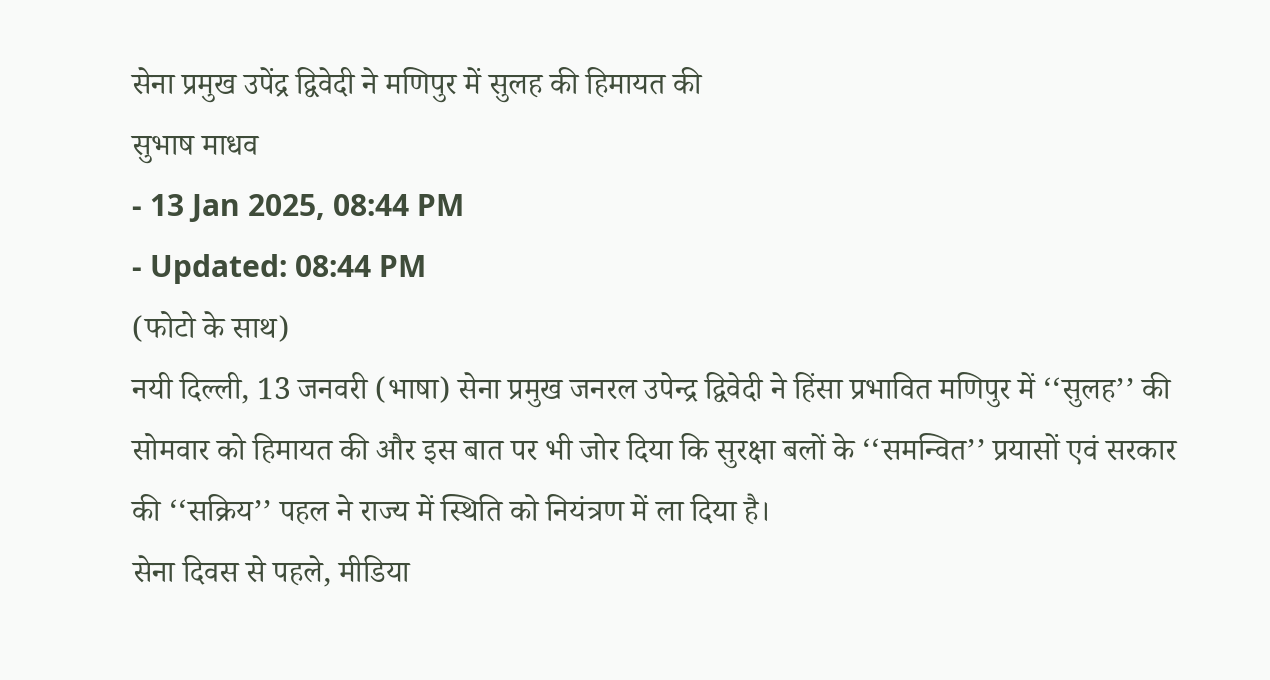सेना प्रमुख उपेंद्र द्विवेदी ने मणिपुर में सुलह की हिमायत की
सुभाष माधव
- 13 Jan 2025, 08:44 PM
- Updated: 08:44 PM
(फोटो के साथ)
नयी दिल्ली, 13 जनवरी (भाषा) सेना प्रमुख जनरल उपेन्द्र द्विवेदी ने हिंसा प्रभावित मणिपुर में ‘‘सुलह’’ की सोमवार को हिमायत की और इस बात पर भी जोर दिया कि सुरक्षा बलों के ‘‘समन्वित’’ प्रयासों एवं सरकार की ‘‘सक्रिय’’ पहल ने राज्य में स्थिति को नियंत्रण में ला दिया है।
सेना दिवस से पहले, मीडिया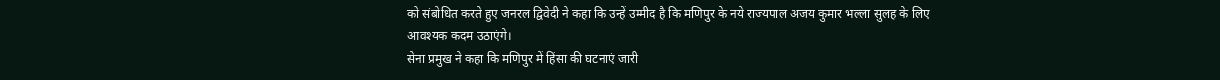को संबोधित करते हुए जनरल द्विवेदी ने कहा कि उन्हें उम्मीद है कि मणिपुर के नये राज्यपाल अजय कुमार भल्ला सुलह के लिए आवश्यक कदम उठाएंगे।
सेना प्रमुख ने कहा कि मणिपुर में हिंसा की घटनाएं जारी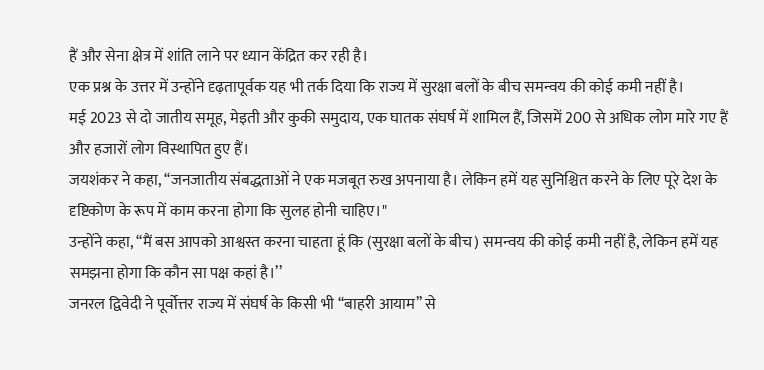हैं और सेना क्षेत्र में शांति लाने पर ध्यान केंद्रित कर रही है।
एक प्रश्न के उत्तर में उन्होंने दृढ़तापूर्वक यह भी तर्क दिया कि राज्य में सुरक्षा बलों के बीच समन्वय की कोई कमी नहीं है।
मई 2023 से दो जातीय समूह, मेइती और कुकी समुदाय, एक घातक संघर्ष में शामिल हैं, जिसमें 200 से अधिक लोग मारे गए हैं और हजारों लोग विस्थापित हुए हैं।
जयशंकर ने कहा, ‘‘जनजातीय संबद्धताओं ने एक मजबूत रुख अपनाया है। लेकिन हमें यह सुनिश्चित करने के लिए पूरे देश के दृष्टिकोण के रूप में काम करना होगा कि सुलह होनी चाहिए।"
उन्होंने कहा, ‘‘मैं बस आपको आश्वस्त करना चाहता हूं कि (सुरक्षा बलों के बीच) समन्वय की कोई कमी नहीं है, लेकिन हमें यह समझना होगा कि कौन सा पक्ष कहां है।’’
जनरल द्विवेदी ने पूर्वोत्तर राज्य में संघर्ष के किसी भी ‘‘बाहरी आयाम’’ से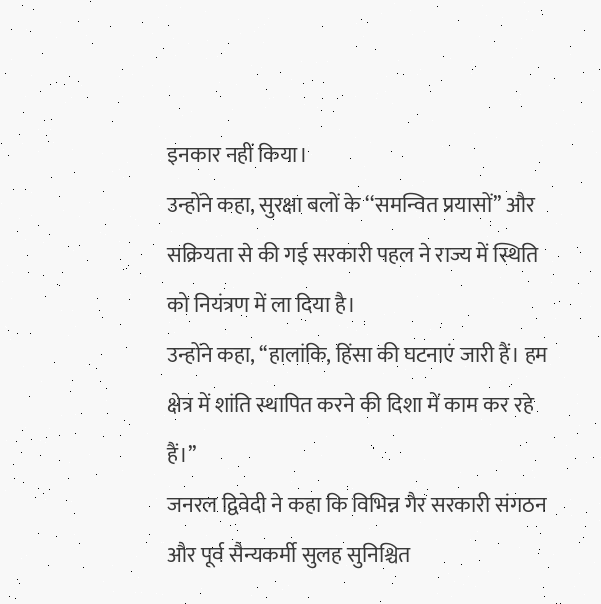इनकार नहीं किया।
उन्होंने कहा, सुरक्षा बलों के ‘‘समन्वित प्रयासों’’ और सक्रियता से की गई सरकारी पहल ने राज्य में स्थिति को नियंत्रण में ला दिया है।
उन्होंने कहा, ‘‘हालांकि, हिंसा की घटनाएं जारी हैं। हम क्षेत्र में शांति स्थापित करने की दिशा में काम कर रहे हैं।’’
जनरल द्विवेदी ने कहा कि विभिन्न गैर सरकारी संगठन और पूर्व सैन्यकर्मी सुलह सुनिश्चित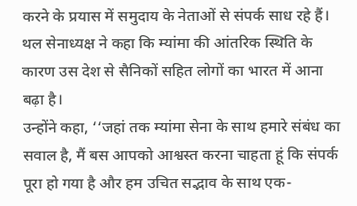करने के प्रयास में समुदाय के नेताओं से संपर्क साध रहे हैं।
थल सेनाध्यक्ष ने कहा कि म्यांमा की आंतरिक स्थिति के कारण उस देश से सैनिकों सहित लोगों का भारत में आना बढ़ा है।
उन्होंने कहा, ‘‘जहां तक म्यांमा सेना के साथ हमारे संबंध का सवाल है, मैं बस आपको आश्वस्त करना चाहता हूं कि संपर्क पूरा हो गया है और हम उचित सद्भाव के साथ एक-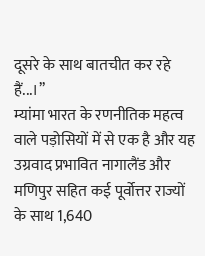दूसरे के साथ बातचीत कर रहे हैं...।’’
म्यांमा भारत के रणनीतिक महत्व वाले पड़ोसियों में से एक है और यह उग्रवाद प्रभावित नागालैंड और मणिपुर सहित कई पूर्वोत्तर राज्यों के साथ 1,640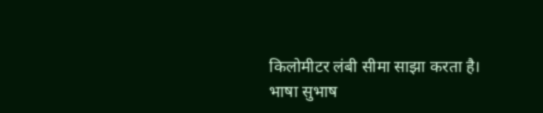किलोमीटर लंबी सीमा साझा करता है।
भाषा सुभाष